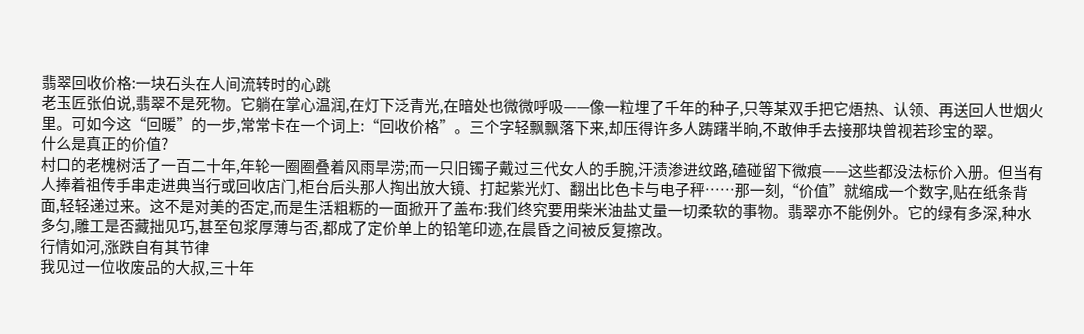翡翠回收价格:一块石头在人间流转时的心跳
老玉匠张伯说,翡翠不是死物。它躺在掌心温润,在灯下泛青光,在暗处也微微呼吸——像一粒埋了千年的种子,只等某双手把它焐热、认领、再送回人世烟火里。可如今这“回暖”的一步,常常卡在一个词上:“回收价格”。三个字轻飘飘落下来,却压得许多人踌躇半晌,不敢伸手去接那块曾视若珍宝的翠。
什么是真正的价值?
村口的老槐树活了一百二十年,年轮一圈圈叠着风雨旱涝;而一只旧镯子戴过三代女人的手腕,汗渍渗进纹路,磕碰留下微痕——这些都没法标价入册。但当有人捧着祖传手串走进典当行或回收店门,柜台后头那人掏出放大镜、打起紫光灯、翻出比色卡与电子秤……那一刻,“价值”就缩成一个数字,贴在纸条背面,轻轻递过来。这不是对美的否定,而是生活粗粝的一面掀开了盖布:我们终究要用柴米油盐丈量一切柔软的事物。翡翠亦不能例外。它的绿有多深,种水多匀,雕工是否藏拙见巧,甚至包浆厚薄与否,都成了定价单上的铅笔印迹,在晨昏之间被反复擦改。
行情如河,涨跌自有其节律
我见过一位收废品的大叔,三十年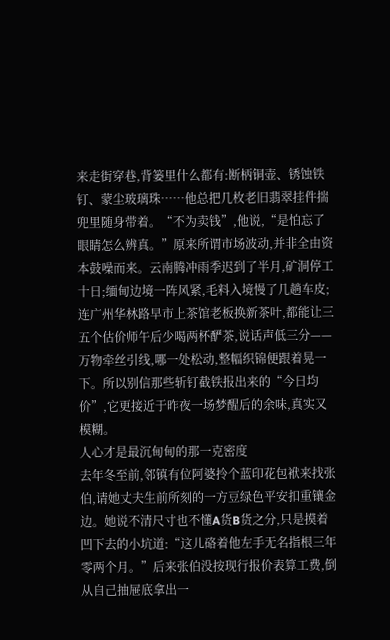来走街穿巷,背篓里什么都有:断柄铜壶、锈蚀铁钉、蒙尘玻璃珠……他总把几枚老旧翡翠挂件揣兜里随身带着。“不为卖钱”,他说,“是怕忘了眼睛怎么辨真。”原来所谓市场波动,并非全由资本鼓噪而来。云南腾冲雨季迟到了半月,矿洞停工十日;缅甸边境一阵风紧,毛料入境慢了几趟车皮;连广州华林路早市上茶馆老板换新茶叶,都能让三五个估价师午后少喝两杯酽茶,说话声低三分——万物牵丝引线,哪一处松动,整幅织锦便跟着晃一下。所以别信那些斩钉截铁报出来的“今日均价”,它更接近于昨夜一场梦醒后的余味,真实又模糊。
人心才是最沉甸甸的那一克密度
去年冬至前,邻镇有位阿婆拎个蓝印花包袱来找张伯,请她丈夫生前所刻的一方豆绿色平安扣重镶金边。她说不清尺寸也不懂A货B货之分,只是摸着凹下去的小坑道:“这儿硌着他左手无名指根三年零两个月。”后来张伯没按现行报价表算工费,倒从自己抽屉底拿出一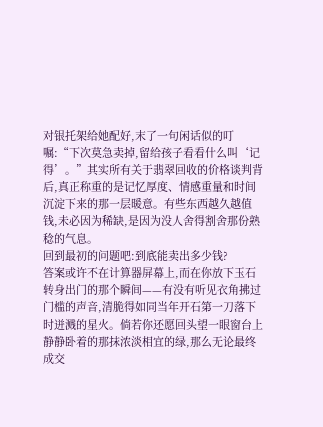对银托架给她配好,末了一句闲话似的叮嘱:“下次莫急卖掉,留给孩子看看什么叫‘记得’。”其实所有关于翡翠回收的价格谈判背后,真正称重的是记忆厚度、情感重量和时间沉淀下来的那一层暖意。有些东西越久越值钱,未必因为稀缺,是因为没人舍得割舍那份熟稔的气息。
回到最初的问题吧:到底能卖出多少钱?
答案或许不在计算器屏幕上,而在你放下玉石转身出门的那个瞬间——有没有听见衣角拂过门槛的声音,清脆得如同当年开石第一刀落下时迸溅的星火。倘若你还愿回头望一眼窗台上静静卧着的那抹浓淡相宜的绿,那么无论最终成交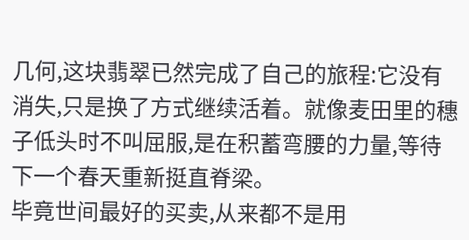几何,这块翡翠已然完成了自己的旅程:它没有消失,只是换了方式继续活着。就像麦田里的穗子低头时不叫屈服,是在积蓄弯腰的力量,等待下一个春天重新挺直脊梁。
毕竟世间最好的买卖,从来都不是用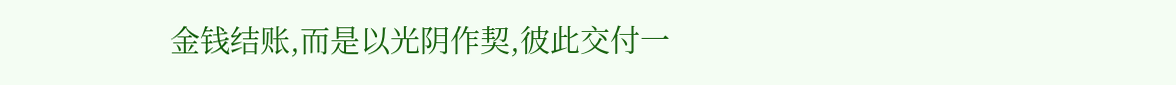金钱结账,而是以光阴作契,彼此交付一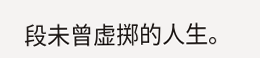段未曾虚掷的人生。